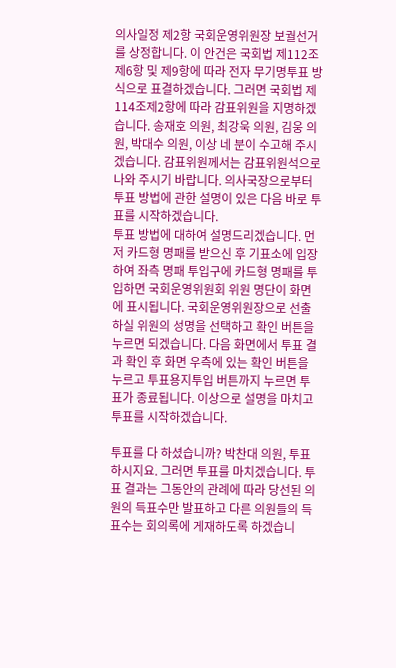의사일정 제2항 국회운영위원장 보궐선거를 상정합니다. 이 안건은 국회법 제112조제6항 및 제9항에 따라 전자 무기명투표 방식으로 표결하겠습니다. 그러면 국회법 제114조제2항에 따라 감표위원을 지명하겠습니다. 송재호 의원, 최강욱 의원, 김웅 의원, 박대수 의원, 이상 네 분이 수고해 주시겠습니다. 감표위원께서는 감표위원석으로 나와 주시기 바랍니다. 의사국장으로부터 투표 방법에 관한 설명이 있은 다음 바로 투표를 시작하겠습니다.
투표 방법에 대하여 설명드리겠습니다. 먼저 카드형 명패를 받으신 후 기표소에 입장하여 좌측 명패 투입구에 카드형 명패를 투입하면 국회운영위원회 위원 명단이 화면에 표시됩니다. 국회운영위원장으로 선출하실 위원의 성명을 선택하고 확인 버튼을 누르면 되겠습니다. 다음 화면에서 투표 결과 확인 후 화면 우측에 있는 확인 버튼을 누르고 투표용지투입 버튼까지 누르면 투표가 종료됩니다. 이상으로 설명을 마치고 투표를 시작하겠습니다.

투표를 다 하셨습니까? 박찬대 의원, 투표하시지요. 그러면 투표를 마치겠습니다. 투표 결과는 그동안의 관례에 따라 당선된 의원의 득표수만 발표하고 다른 의원들의 득표수는 회의록에 게재하도록 하겠습니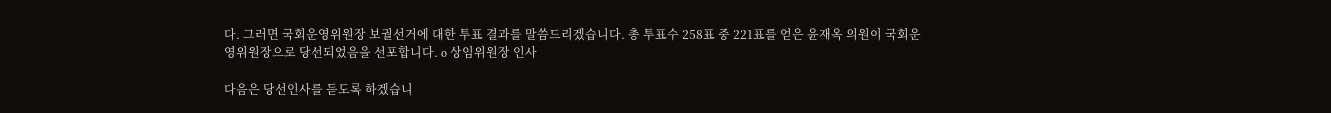다. 그러면 국회운영위원장 보궐선거에 대한 투표 결과를 말씀드리겠습니다. 총 투표수 258표 중 221표를 얻은 윤재옥 의원이 국회운영위원장으로 당선되었음을 선포합니다. o 상임위원장 인사

다음은 당선인사를 듣도록 하겠습니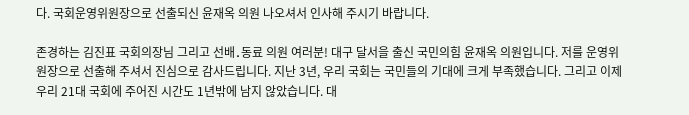다. 국회운영위원장으로 선출되신 윤재옥 의원 나오셔서 인사해 주시기 바랍니다.

존경하는 김진표 국회의장님 그리고 선배․동료 의원 여러분! 대구 달서을 출신 국민의힘 윤재옥 의원입니다. 저를 운영위원장으로 선출해 주셔서 진심으로 감사드립니다. 지난 3년, 우리 국회는 국민들의 기대에 크게 부족했습니다. 그리고 이제 우리 21대 국회에 주어진 시간도 1년밖에 남지 않았습니다. 대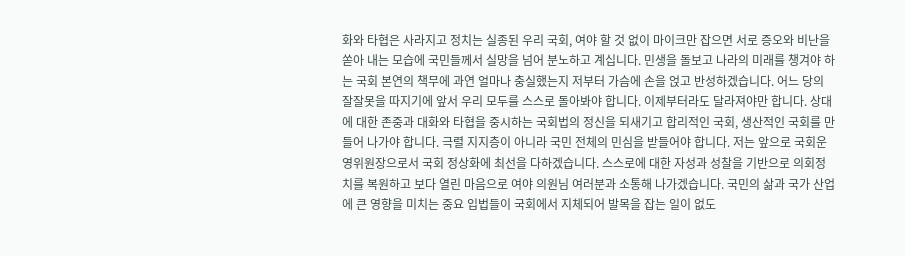화와 타협은 사라지고 정치는 실종된 우리 국회, 여야 할 것 없이 마이크만 잡으면 서로 증오와 비난을 쏟아 내는 모습에 국민들께서 실망을 넘어 분노하고 계십니다. 민생을 돌보고 나라의 미래를 챙겨야 하는 국회 본연의 책무에 과연 얼마나 충실했는지 저부터 가슴에 손을 얹고 반성하겠습니다. 어느 당의 잘잘못을 따지기에 앞서 우리 모두를 스스로 돌아봐야 합니다. 이제부터라도 달라져야만 합니다. 상대에 대한 존중과 대화와 타협을 중시하는 국회법의 정신을 되새기고 합리적인 국회, 생산적인 국회를 만들어 나가야 합니다. 극렬 지지층이 아니라 국민 전체의 민심을 받들어야 합니다. 저는 앞으로 국회운영위원장으로서 국회 정상화에 최선을 다하겠습니다. 스스로에 대한 자성과 성찰을 기반으로 의회정치를 복원하고 보다 열린 마음으로 여야 의원님 여러분과 소통해 나가겠습니다. 국민의 삶과 국가 산업에 큰 영향을 미치는 중요 입법들이 국회에서 지체되어 발목을 잡는 일이 없도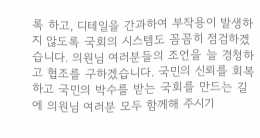록 하고, 디테일을 간과하여 부작용이 발생하지 않도록 국회의 시스템도 꼼꼼히 점검하겠습니다. 의원님 여러분들의 조언을 늘 경청하고 협조를 구하겠습니다. 국민의 신뢰를 회복하고 국민의 박수를 받는 국회를 만드는 길에 의원님 여러분 모두 함께해 주시기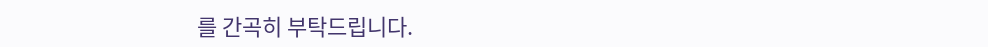를 간곡히 부탁드립니다.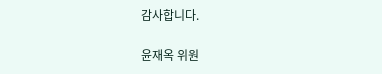감사합니다.

윤재옥 위원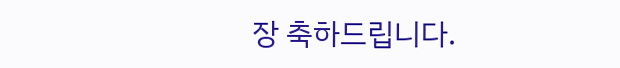장 축하드립니다.